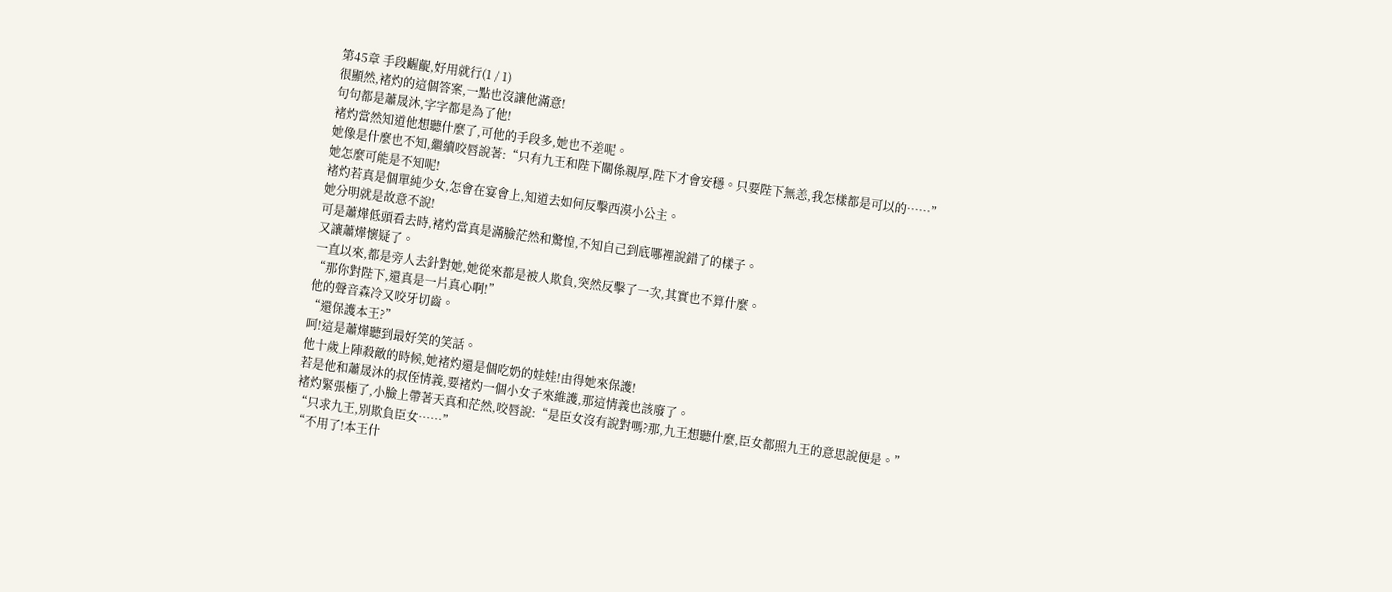第45章 手段齷齪,好用就行(1 / 1)
很顯然,褚灼的這個答案,一點也沒讓他滿意!
句句都是蕭晟沐,字字都是為了他!
褚灼當然知道他想聽什麼了,可他的手段多,她也不差呢。
她像是什麼也不知,繼續咬唇說著:“只有九王和陛下關係親厚,陛下才會安穩。只要陛下無恙,我怎樣都是可以的……”
她怎麼可能是不知呢!
褚灼若真是個單純少女,怎會在宴會上,知道去如何反擊西漠小公主。
她分明就是故意不說!
可是蕭燁低頭看去時,褚灼當真是滿臉茫然和驚惶,不知自己到底哪裡說錯了的樣子。
又讓蕭燁懷疑了。
一直以來,都是旁人去針對她,她從來都是被人欺負,突然反擊了一次,其實也不算什麼。
“那你對陛下,還真是一片真心啊!”
他的聲音森冷又咬牙切齒。
“還保護本王?”
呵!這是蕭燁聽到最好笑的笑話。
他十歲上陣殺敵的時候,她褚灼還是個吃奶的娃娃!由得她來保護!
若是他和蕭晟沐的叔侄情義,要褚灼一個小女子來維護,那這情義也該廢了。
褚灼緊張極了,小臉上帶著天真和茫然,咬唇說:“是臣女沒有說對嗎?那,九王想聽什麼,臣女都照九王的意思說便是。”
“只求九王,別欺負臣女……”
“不用了!本王什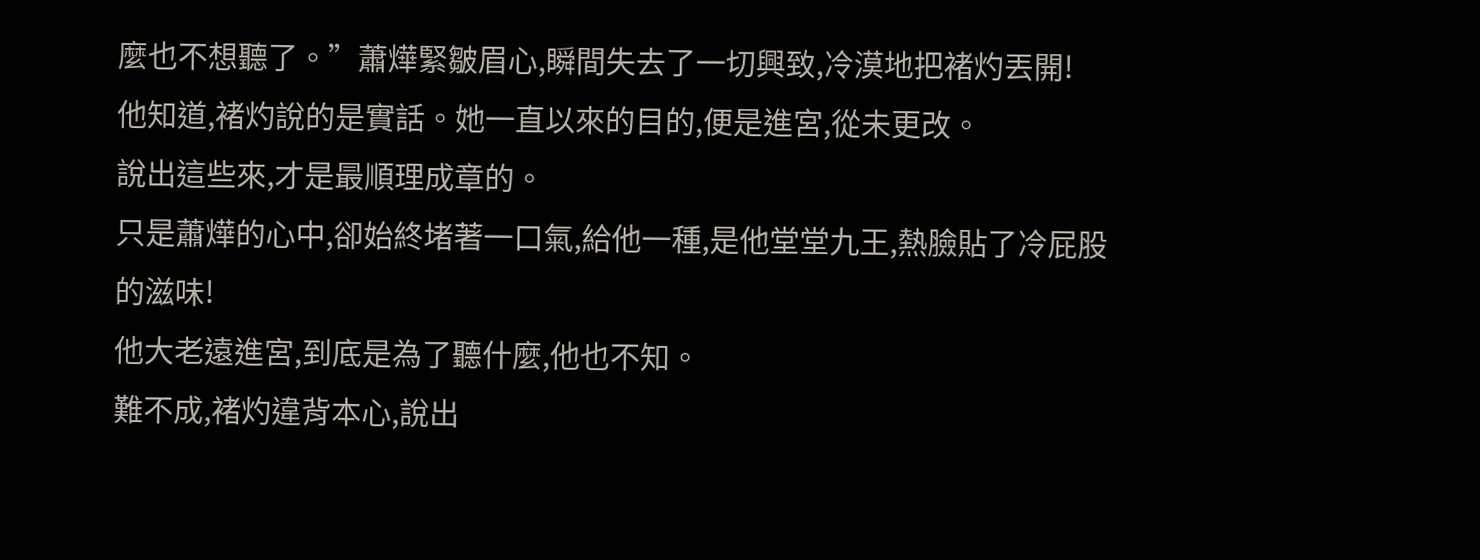麼也不想聽了。”蕭燁緊皺眉心,瞬間失去了一切興致,冷漠地把褚灼丟開!
他知道,褚灼說的是實話。她一直以來的目的,便是進宮,從未更改。
說出這些來,才是最順理成章的。
只是蕭燁的心中,卻始終堵著一口氣,給他一種,是他堂堂九王,熱臉貼了冷屁股的滋味!
他大老遠進宮,到底是為了聽什麼,他也不知。
難不成,褚灼違背本心,說出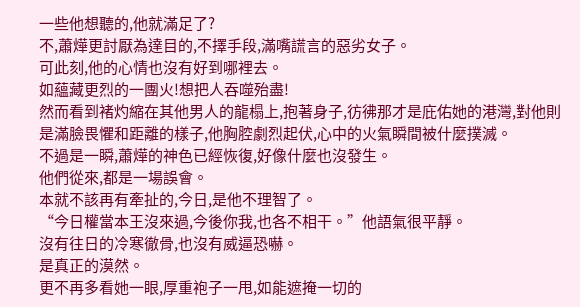一些他想聽的,他就滿足了?
不,蕭燁更討厭為達目的,不擇手段,滿嘴謊言的惡劣女子。
可此刻,他的心情也沒有好到哪裡去。
如蘊藏更烈的一團火!想把人吞噬殆盡!
然而看到褚灼縮在其他男人的龍榻上,抱著身子,彷彿那才是庇佑她的港灣,對他則是滿臉畏懼和距離的樣子,他胸腔劇烈起伏,心中的火氣瞬間被什麼撲滅。
不過是一瞬,蕭燁的神色已經恢復,好像什麼也沒發生。
他們從來,都是一場誤會。
本就不該再有牽扯的,今日,是他不理智了。
“今日權當本王沒來過,今後你我,也各不相干。”他語氣很平靜。
沒有往日的冷寒徹骨,也沒有威逼恐嚇。
是真正的漠然。
更不再多看她一眼,厚重袍子一甩,如能遮掩一切的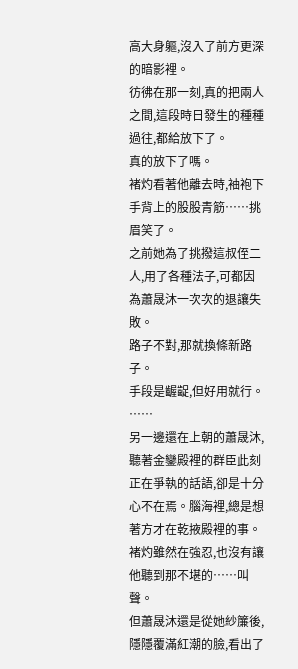高大身軀,沒入了前方更深的暗影裡。
彷彿在那一刻,真的把兩人之間,這段時日發生的種種過往,都給放下了。
真的放下了嗎。
褚灼看著他離去時,袖袍下手背上的股股青筋……挑眉笑了。
之前她為了挑撥這叔侄二人,用了各種法子,可都因為蕭晟沐一次次的退讓失敗。
路子不對,那就換條新路子。
手段是齷齪,但好用就行。
……
另一邊還在上朝的蕭晟沐,聽著金鑾殿裡的群臣此刻正在爭執的話語,卻是十分心不在焉。腦海裡,總是想著方才在乾掖殿裡的事。
褚灼雖然在強忍,也沒有讓他聽到那不堪的……叫聲。
但蕭晟沐還是從她紗簾後,隱隱覆滿紅潮的臉,看出了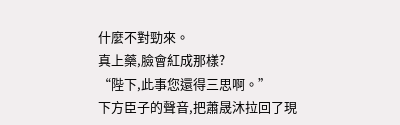什麼不對勁來。
真上藥,臉會紅成那樣?
“陛下,此事您還得三思啊。”
下方臣子的聲音,把蕭晟沐拉回了現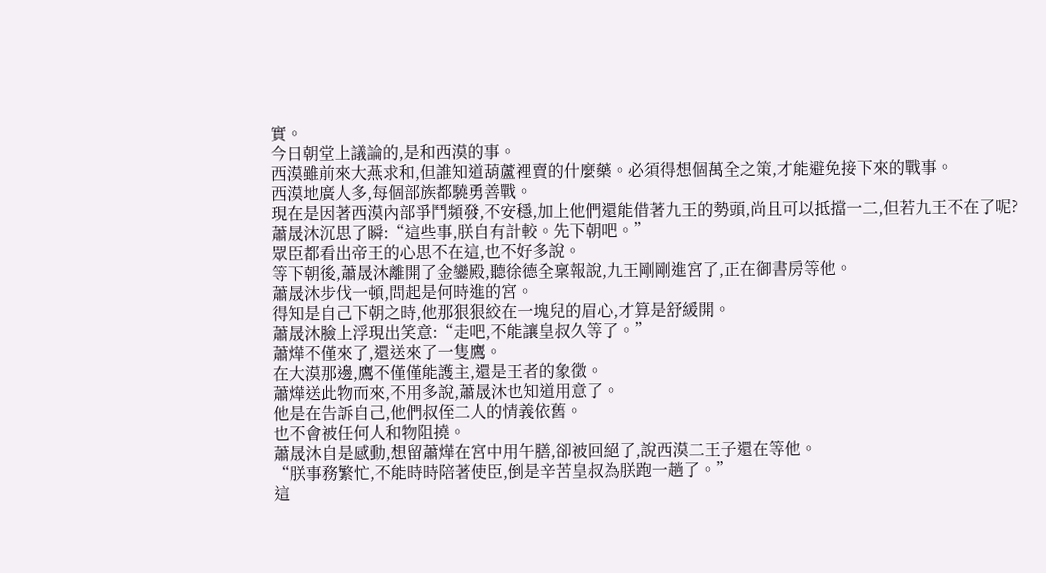實。
今日朝堂上議論的,是和西漠的事。
西漠雖前來大燕求和,但誰知道葫蘆裡賣的什麼藥。必須得想個萬全之策,才能避免接下來的戰事。
西漠地廣人多,每個部族都驍勇善戰。
現在是因著西漠內部爭鬥頻發,不安穩,加上他們還能借著九王的勢頭,尚且可以抵擋一二,但若九王不在了呢?
蕭晟沐沉思了瞬:“這些事,朕自有計較。先下朝吧。”
眾臣都看出帝王的心思不在這,也不好多說。
等下朝後,蕭晟沐離開了金鑾殿,聽徐德全稟報說,九王剛剛進宮了,正在御書房等他。
蕭晟沐步伐一頓,問起是何時進的宮。
得知是自己下朝之時,他那狠狠絞在一塊兒的眉心,才算是舒緩開。
蕭晟沐臉上浮現出笑意:“走吧,不能讓皇叔久等了。”
蕭燁不僅來了,還送來了一隻鷹。
在大漠那邊,鷹不僅僅能護主,還是王者的象徵。
蕭燁送此物而來,不用多說,蕭晟沐也知道用意了。
他是在告訴自己,他們叔侄二人的情義依舊。
也不會被任何人和物阻撓。
蕭晟沐自是感動,想留蕭燁在宮中用午膳,卻被回絕了,說西漠二王子還在等他。
“朕事務繁忙,不能時時陪著使臣,倒是辛苦皇叔為朕跑一趟了。”
這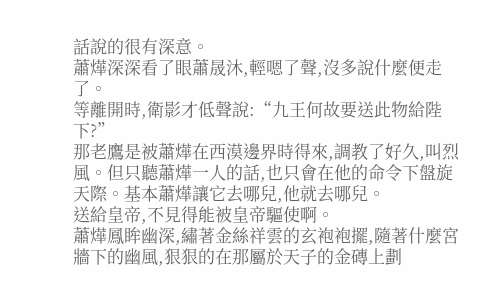話說的很有深意。
蕭燁深深看了眼蕭晟沐,輕嗯了聲,沒多說什麼便走了。
等離開時,衛影才低聲說:“九王何故要送此物給陛下?”
那老鷹是被蕭燁在西漠邊界時得來,調教了好久,叫烈風。但只聽蕭燁一人的話,也只會在他的命令下盤旋天際。基本蕭燁讓它去哪兒,他就去哪兒。
送給皇帝,不見得能被皇帝驅使啊。
蕭燁鳳眸幽深,繡著金絲祥雲的玄袍袍擺,隨著什麼宮牆下的幽風,狠狠的在那屬於天子的金磚上劃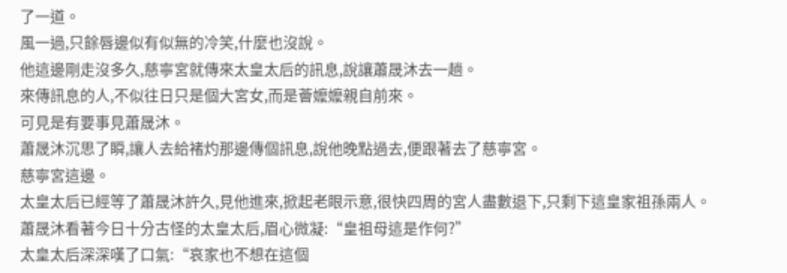了一道。
風一過,只餘唇邊似有似無的冷笑,什麼也沒說。
他這邊剛走沒多久,慈寧宮就傳來太皇太后的訊息,說讓蕭晟沐去一趟。
來傳訊息的人,不似往日只是個大宮女,而是薈嬤嬤親自前來。
可見是有要事見蕭晟沐。
蕭晟沐沉思了瞬,讓人去給褚灼那邊傳個訊息,說他晚點過去,便跟著去了慈寧宮。
慈寧宮這邊。
太皇太后已經等了蕭晟沐許久,見他進來,掀起老眼示意,很快四周的宮人盡數退下,只剩下這皇家祖孫兩人。
蕭晟沐看著今日十分古怪的太皇太后,眉心微凝:“皇祖母這是作何?”
太皇太后深深嘆了口氣:“哀家也不想在這個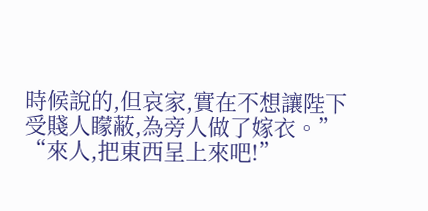時候說的,但哀家,實在不想讓陛下受賤人矇蔽,為旁人做了嫁衣。”
“來人,把東西呈上來吧!”